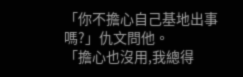「你不擔心自己基地出事嗎?」仇文問他。
「擔心也沒用,我總得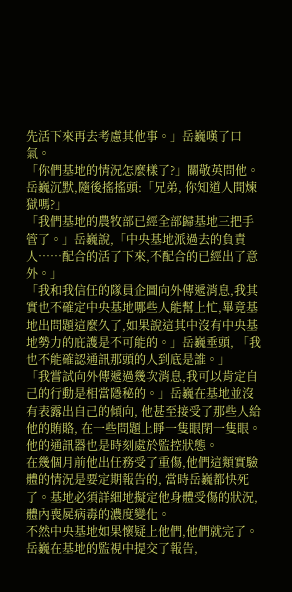先活下來再去考慮其他事。」岳巍嘆了口氣。
「你們基地的情況怎麼樣了?」關敬英問他。
岳巍沉默,隨後搖搖頭:「兄弟, 你知道人間煉獄嗎?」
「我們基地的農牧部已經全部歸基地三把手管了。」岳巍說,「中央基地派過去的負責人……配合的活了下來,不配合的已經出了意外。」
「我和我信任的隊員企圖向外傳遞消息,我其實也不確定中央基地哪些人能幫上忙,畢竟基地出問題這麼久了,如果說這其中沒有中央基地勢力的庇護是不可能的。」岳巍垂頭, 「我也不能確認通訊那頭的人到底是誰。」
「我嘗試向外傳遞過幾次消息,我可以肯定自己的行動是相當隱秘的。」岳巍在基地並沒有表露出自己的傾向, 他甚至接受了那些人給他的賄賂, 在一些問題上睜一隻眼閉一隻眼。
他的通訊器也是時刻處於監控狀態。
在幾個月前他出任務受了重傷,他們這類實驗體的情況是要定期報告的, 當時岳巍都快死了。基地必須詳細地擬定他身體受傷的狀況,體內喪屍病毒的濃度變化。
不然中央基地如果懷疑上他們,他們就完了。
岳巍在基地的監視中提交了報告,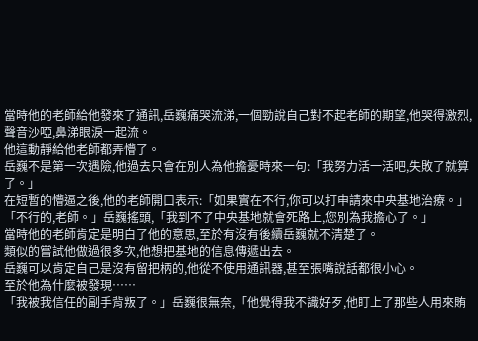當時他的老師給他發來了通訊,岳巍痛哭流涕,一個勁說自己對不起老師的期望,他哭得激烈,聲音沙啞,鼻涕眼淚一起流。
他這動靜給他老師都弄懵了。
岳巍不是第一次遇險,他過去只會在別人為他擔憂時來一句:「我努力活一活吧,失敗了就算了。」
在短暫的懵逼之後,他的老師開口表示:「如果實在不行,你可以打申請來中央基地治療。」
「不行的,老師。」岳巍搖頭,「我到不了中央基地就會死路上,您別為我擔心了。」
當時他的老師肯定是明白了他的意思,至於有沒有後續岳巍就不清楚了。
類似的嘗試他做過很多次,他想把基地的信息傳遞出去。
岳巍可以肯定自己是沒有留把柄的,他從不使用通訊器,甚至張嘴說話都很小心。
至於他為什麼被發現……
「我被我信任的副手背叛了。」岳巍很無奈,「他覺得我不識好歹,他盯上了那些人用來賄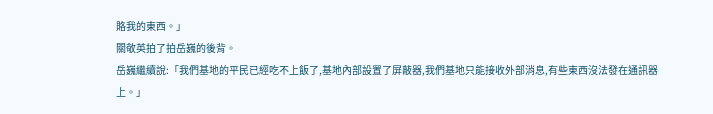賂我的東西。」
關敬英拍了拍岳巍的後背。
岳巍繼續說:「我們基地的平民已經吃不上飯了,基地內部設置了屏蔽器,我們基地只能接收外部消息,有些東西沒法發在通訊器上。」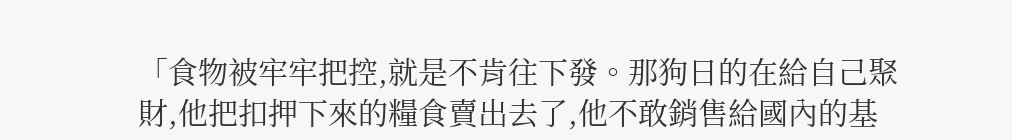「食物被牢牢把控,就是不肯往下發。那狗日的在給自己聚財,他把扣押下來的糧食賣出去了,他不敢銷售給國內的基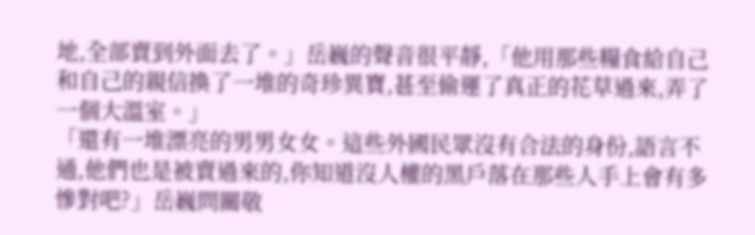地,全部賣到外面去了。」岳巍的聲音很平靜,「他用那些糧食給自己和自己的親信換了一堆的奇珍異寶,甚至偷運了真正的花草過來,弄了一個大溫室。」
「還有一堆漂亮的男男女女。這些外國民眾沒有合法的身份,語言不通,他們也是被賣過來的,你知道沒人權的黑戶落在那些人手上會有多慘對吧?」岳巍問關敬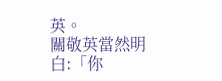英。
關敬英當然明白:「你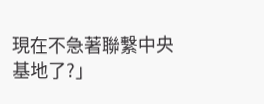現在不急著聯繫中央基地了?」